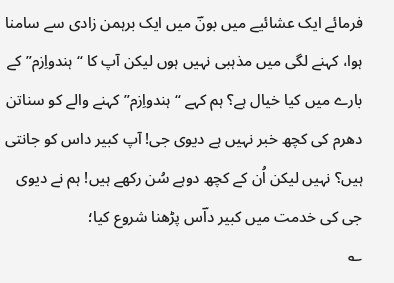فرمائے ایک عشائیے میں بونؔ میں ایک برہمن زادی سے سامنا ہوا، کہنے لگی میں مذہبی نہیں ہوں لیکن آپ کا “ہندواِزم” کے بارے میں کیا خیال ہے؟ ہم کہے “ہندواِزم” کہنے والے کو سناتن دھرم کی کچھ خبر نہیں ہے دیوی جی! آپ کبیر داس کو جانتی ہیں؟ نہیں لیکن اُن کے کچھ دوہے سُن رکھے ہیں! ہم نے دیوی جی کی خدمت میں کبیر داؔس پڑھنا شروع کیا؛
؎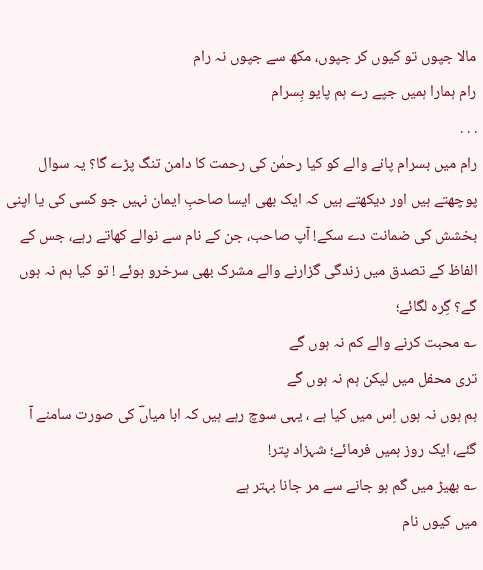مالا جپوں تو کیوں کر جپوں، مکھ سے جپوں نہ رام
رام ہمارا ہمیں جپے رے ہم پایو بِسرام
. . .
رام میں بسرام پانے والے کو کیا رحمٰن کی رحمت کا دامن تنگ پڑے گا؟ یہ سوال پوچھتے ہیں اور دیکھتے ہیں کہ ایک بھی ایسا صاحبِ ایمان نہیں جو کسی کی یا اپنی بخشش کی ضمانت دے سکے! آپ صاحب، جن کے نام سے نوالے کھاتے رہے، جس کے الفاظ کے تصدق میں زندگی گزارنے والے مشرک بھی سرخرو ہوئے ! تو کیا ہم نہ ہوں گے؟ گِرہ لگائے؛
؎ محبت کرنے والے کم نہ ہوں گے
تری محفل میں لیکن ہم نہ ہوں گے
ہم ہوں نہ ہوں اِس میں کیا ہے ، یہی سوچ رہے ہیں کہ ابا میاںؔ کی صورت سامنے آ گئے، ایک روز ہمیں فرمائے؛ شہزاد پتر!
؎ بھیڑ میں گم ہو جانے سے مر جانا بہتر ہے
میں کیوں نام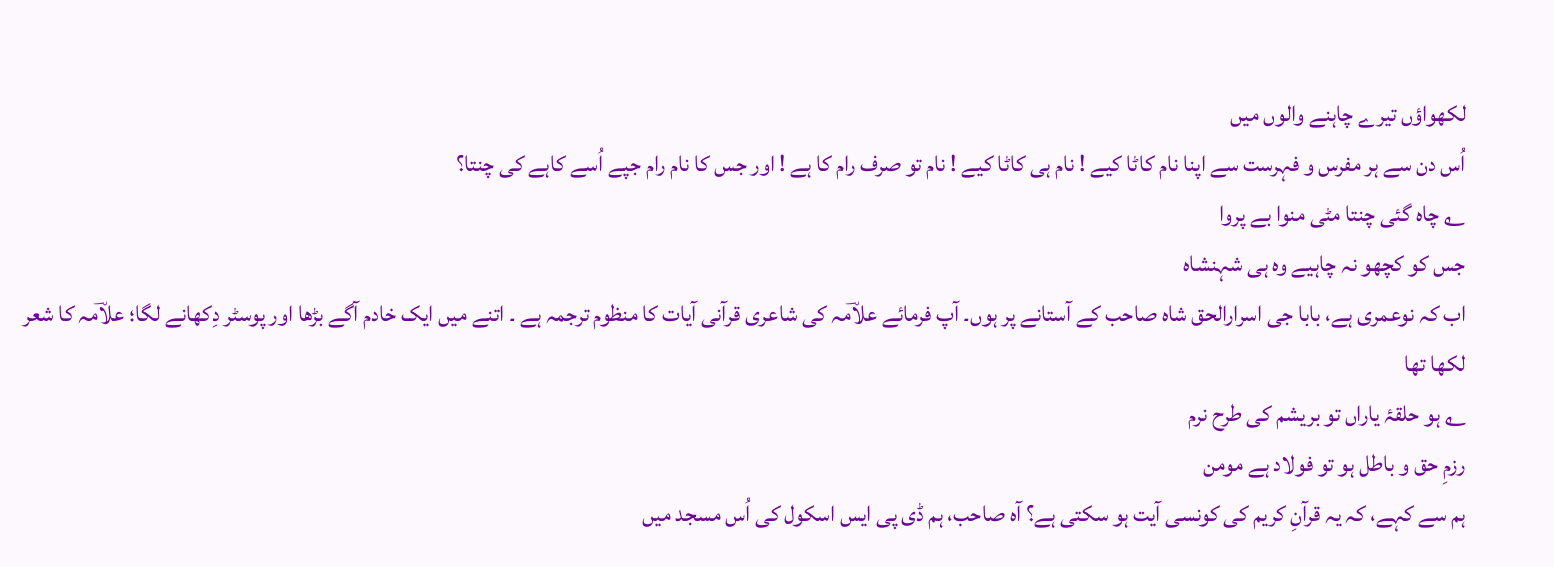لکھواؤں تیرے چاہنے والوں میں
اُس دن سے ہر مفرس و فہرست سے اپنا نام کاٹا کیے ! نام ہی کاٹا کیے ! نام تو صرف رام کا ہے ! اور جس کا نام رام جپے اُسے کاہے کی چنتا؟
؎ چاہ گئی چنتا مٹی منوا بے پروا
جس کو کچھو نہ چاہیے وہ ہی شہنشاہ
اب کہ نوعمری ہے، بابا جی اسرارالحق شاہ صاحب کے آستانے پر ہوں۔ آپ فرمائے علاؔمہ کی شاعری قرآنی آیات کا منظوم ترجمہ ہے ۔ اتنے میں ایک خادم آگے بڑھا اور پوسٹر دِکھانے لگا؛ علاؔمہ کا شعر لکھا تھا
؎ ہو حلقۂ یاراں تو بریشم کی طرح نرم
رزمِ حق و باطل ہو تو فولاد ہے مومن
ہم سے کہے، کہ یہ قرآنِ کریم کی کونسی آیت ہو سکتی ہے؟ آہ صاحب، ہم ڈی پی ایس اسکول کی اُس مسجد میں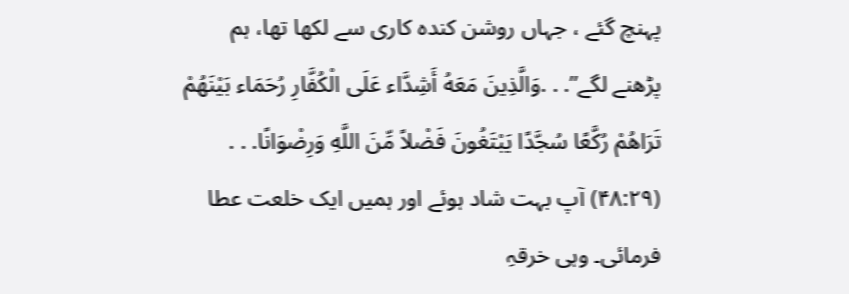پہنچ گئے ، جہاں روشن کندہ کاری سے لکھا تھا، ہم پڑھنے لگے”. . .وَالَّذِينَ مَعَهُ أَشِدَّاء عَلَى الْكُفَّارِ رُحَمَاء بَيْنَهُمْ تَرَاهُمْ رُكَّعًا سُجَّدًا يَبْتَغُونَ فَضْلاً مِّنَ اللَّهِ وَرِضْوَانًا. . . (۴۸:۲۹) آپ بہت شاد ہوئے اور ہمیں ایک خلعت عطا فرمائی۔ وہی خرقہِ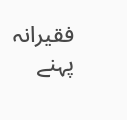فقیرانہ پہنے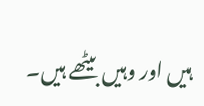ہیں اور وہیں بیٹھے ہیں۔